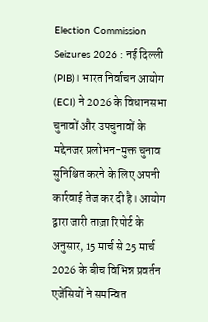Election Commission Seizures 2026 : नई दिल्ली (PIB)। भारत निर्वाचन आयोग (ECI) ने 2026 के विधानसभा चुनावों और उपचुनावों के मद्देनजर प्रलोभन-मुक्त चुनाव सुनिश्चित करने के लिए अपनी कार्रवाई तेज कर दी है। आयोग द्वारा जारी ताज़ा रिपोर्ट के अनुसार, 15 मार्च से 25 मार्च 2026 के बीच विभिन्न प्रवर्तन एजेंसियों ने समन्वित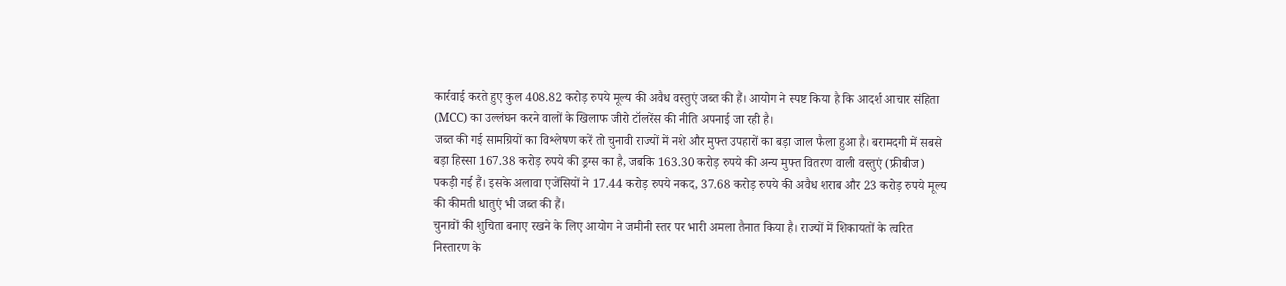कार्रवाई करते हुए कुल 408.82 करोड़ रुपये मूल्य की अवैध वस्तुएं जब्त की हैं। आयोग ने स्पष्ट किया है कि आदर्श आचार संहिता (MCC) का उल्लंघन करने वालों के खिलाफ जीरो टॉलरेंस की नीति अपनाई जा रही है।
जब्त की गई सामग्रियों का विश्लेषण करें तो चुनावी राज्यों में नशे और मुफ्त उपहारों का बड़ा जाल फैला हुआ है। बरामदगी में सबसे बड़ा हिस्सा 167.38 करोड़ रुपये की ड्रग्स का है, जबकि 163.30 करोड़ रुपये की अन्य मुफ्त वितरण वाली वस्तुएं (फ्रीबीज) पकड़ी गई हैं। इसके अलावा एजेंसियों ने 17.44 करोड़ रुपये नकद, 37.68 करोड़ रुपये की अवैध शराब और 23 करोड़ रुपये मूल्य की कीमती धातुएं भी जब्त की हैं।
चुनावों की शुचिता बनाए रखने के लिए आयोग ने जमीनी स्तर पर भारी अमला तैनात किया है। राज्यों में शिकायतों के त्वरित निस्तारण के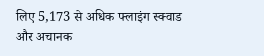लिए 5,173 से अधिक फ्लाइंग स्क्वाड और अचानक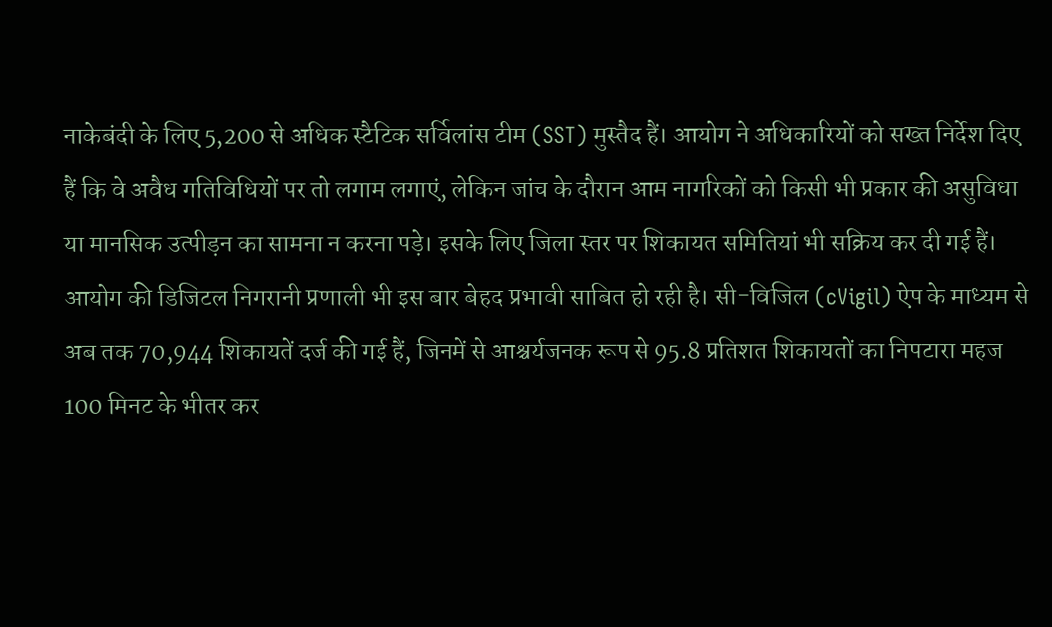नाकेबंदी के लिए 5,200 से अधिक स्टैटिक सर्विलांस टीम (SST) मुस्तैद हैं। आयोग ने अधिकारियों को सख्त निर्देश दिए हैं कि वे अवैध गतिविधियों पर तो लगाम लगाएं, लेकिन जांच के दौरान आम नागरिकों को किसी भी प्रकार की असुविधा या मानसिक उत्पीड़न का सामना न करना पड़े। इसके लिए जिला स्तर पर शिकायत समितियां भी सक्रिय कर दी गई हैं।
आयोग की डिजिटल निगरानी प्रणाली भी इस बार बेहद प्रभावी साबित हो रही है। सी-विजिल (cVigil) ऐप के माध्यम से अब तक 70,944 शिकायतें दर्ज की गई हैं, जिनमें से आश्चर्यजनक रूप से 95.8 प्रतिशत शिकायतों का निपटारा महज 100 मिनट के भीतर कर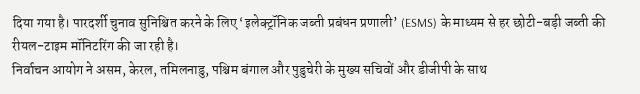दिया गया है। पारदर्शी चुनाव सुनिश्चित करने के लिए ‘इलेक्ट्रॉनिक जब्ती प्रबंधन प्रणाली’ (ESMS) के माध्यम से हर छोटी-बड़ी जब्ती की रीयल-टाइम मॉनिटरिंग की जा रही है।
निर्वाचन आयोग ने असम, केरल, तमिलनाडु, पश्चिम बंगाल और पुडुचेरी के मुख्य सचिवों और डीजीपी के साथ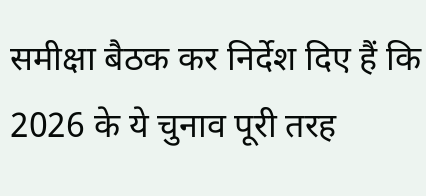समीक्षा बैठक कर निर्देश दिए हैं कि 2026 के ये चुनाव पूरी तरह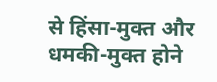से हिंसा-मुक्त और धमकी-मुक्त होने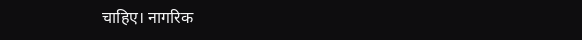चाहिए। नागरिक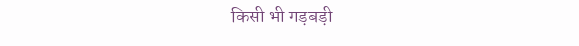किसी भी गड़बड़ी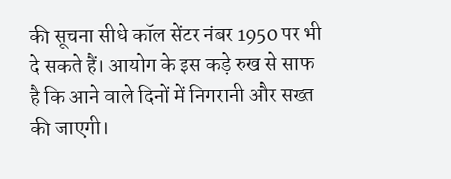की सूचना सीधे कॉल सेंटर नंबर 1950 पर भी दे सकते हैं। आयोग के इस कड़े रुख से साफ है कि आने वाले दिनों में निगरानी और सख्त की जाएगी।